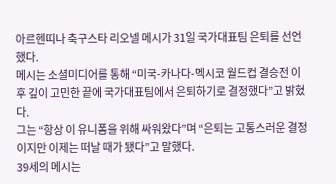아르헨띠나 축구스타 리오넬 메시가 31일 국가대표팀 은퇴를 선언했다.
메시는 소셜미디어를 통해 “미국-카나다-멕시코 월드컵 결승전 이후 깊이 고민한 끝에 국가대표팀에서 은퇴하기로 결정했다”고 밝혔다.
그는 “항상 이 유니폼을 위해 싸워왔다”며 “은퇴는 고통스러운 결정이지만 이제는 떠날 때가 됐다”고 말했다.
39세의 메시는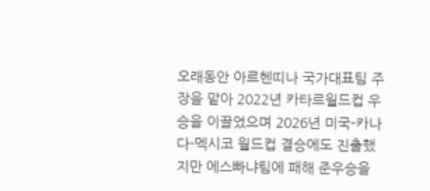오래동안 아르헨띠나 국가대표팀 주장을 맡아 2022년 카타르월드컵 우승을 이끌었으며 2026년 미국-카나다-멕시코 월드컵 결승에도 진출했지만 에스빠냐팀에 패해 준우승을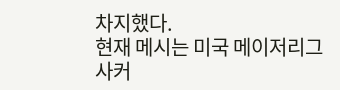차지했다.
현재 메시는 미국 메이저리그 사커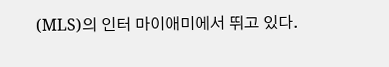(MLS)의 인터 마이애미에서 뛰고 있다.